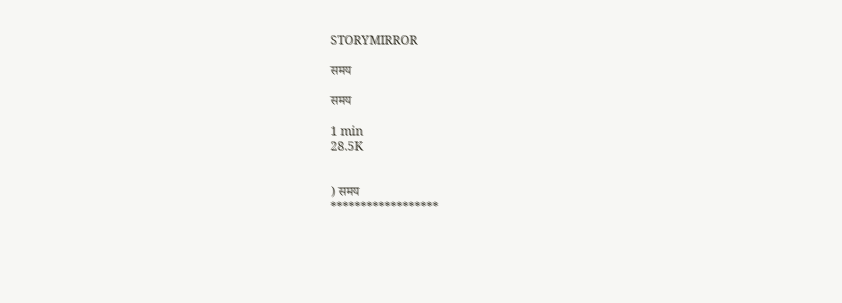STORYMIRROR

समय

समय

1 min
28.5K


) समय
******************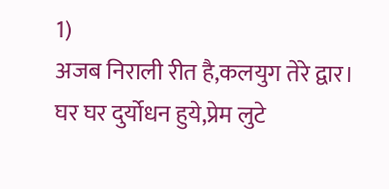1)
अजब निराली रीत है,कलयुग तेरे द्वार।
घर घर दुर्योधन हुये,प्रेम लुटे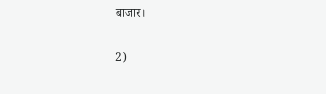बाजार।

2)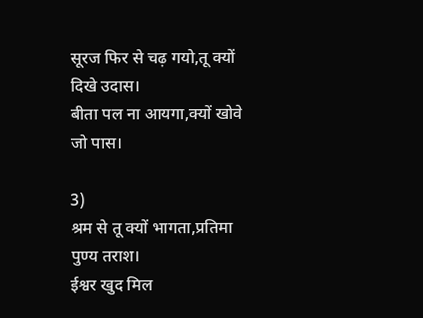सूरज फिर से चढ़ गयो,तू क्यों दिखे उदास।
बीता पल ना आयगा,क्यों खोवे जो पास।

3)
श्रम से तू क्यों भागता,प्रतिमा पुण्य तराश।
ईश्वर खुद मिल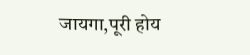जायगा,पूरी होय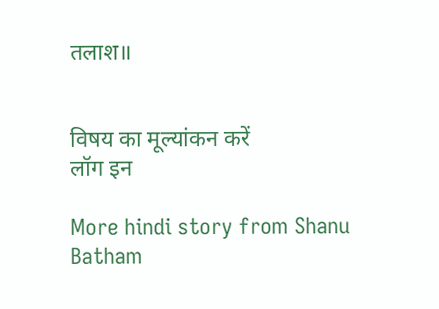तलाश॥


विषय का मूल्यांकन करें
लॉग इन

More hindi story from Shanu Batham